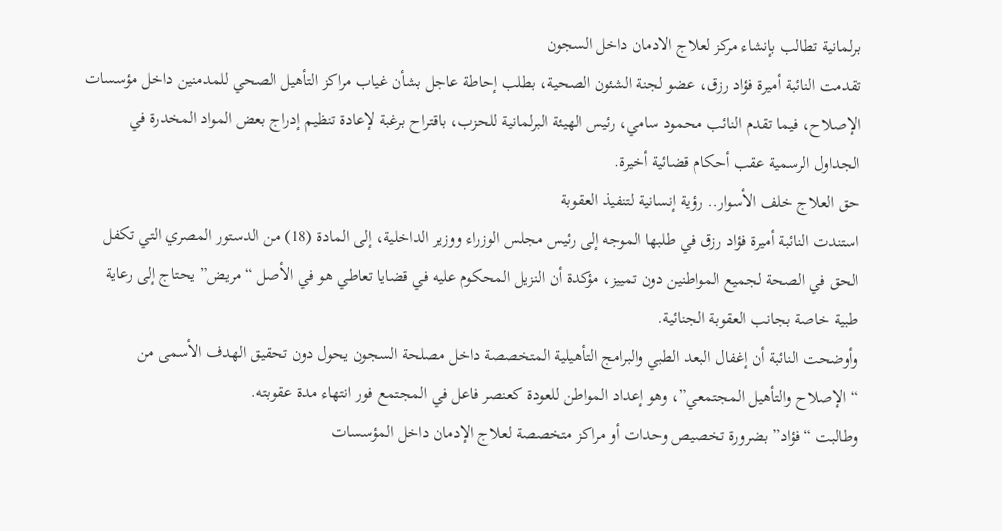برلمانية تطالب بإنشاء مركز لعلاج الادمان داخل السجون
تقدمت النائبة أميرة فؤاد رزق، عضو لجنة الشئون الصحية، بطلب إحاطة عاجل بشأن غياب مراكز التأهيل الصحي للمدمنين داخل مؤسسات الإصلاح، فيما تقدم النائب محمود سامي، رئيس الهيئة البرلمانية للحزب، باقتراح برغبة لإعادة تنظيم إدراج بعض المواد المخدرة في الجداول الرسمية عقب أحكام قضائية أخيرة.
حق العلاج خلف الأسوار.. رؤية إنسانية لتنفيذ العقوبة
استندت النائبة أميرة فؤاد رزق في طلبها الموجه إلى رئيس مجلس الوزراء ووزير الداخلية، إلى المادة (18) من الدستور المصري التي تكفل الحق في الصحة لجميع المواطنين دون تمييز، مؤكدة أن النزيل المحكوم عليه في قضايا تعاطي هو في الأصل “مريض” يحتاج إلى رعاية طبية خاصة بجانب العقوبة الجنائية.
وأوضحت النائبة أن إغفال البعد الطبي والبرامج التأهيلية المتخصصة داخل مصلحة السجون يحول دون تحقيق الهدف الأسمى من “الإصلاح والتأهيل المجتمعي”، وهو إعداد المواطن للعودة كعنصر فاعل في المجتمع فور انتهاء مدة عقوبته.
وطالبت “فؤاد” بضرورة تخصيص وحدات أو مراكز متخصصة لعلاج الإدمان داخل المؤسسات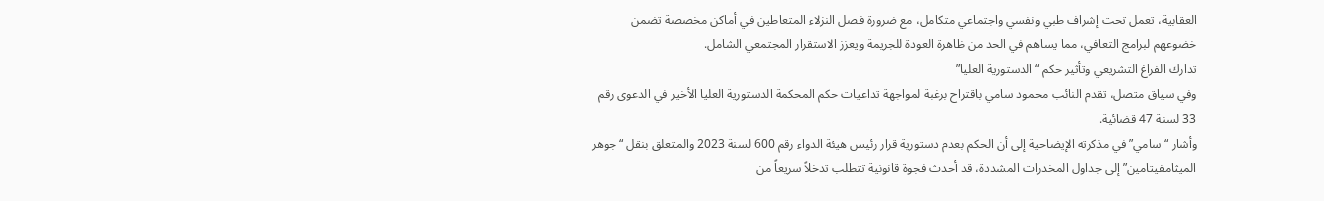العقابية، تعمل تحت إشراف طبي ونفسي واجتماعي متكامل، مع ضرورة فصل النزلاء المتعاطين في أماكن مخصصة تضمن خضوعهم لبرامج التعافي، مما يساهم في الحد من ظاهرة العودة للجريمة ويعزز الاستقرار المجتمعي الشامل.
تدارك الفراغ التشريعي وتأثير حكم “الدستورية العليا”
وفي سياق متصل، تقدم النائب محمود سامي باقتراح برغبة لمواجهة تداعيات حكم المحكمة الدستورية العليا الأخير في الدعوى رقم 33 لسنة 47 قضائية.
وأشار “سامي” في مذكرته الإيضاحية إلى أن الحكم بعدم دستورية قرار رئيس هيئة الدواء رقم 600 لسنة 2023 والمتعلق بنقل “جوهر الميثامفيتامين” إلى جداول المخدرات المشددة، قد أحدث فجوة قانونية تتطلب تدخلاً سريعاً من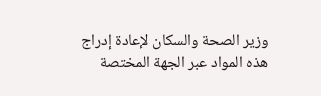وزير الصحة والسكان لإعادة إدراج هذه المواد عبر الجهة المختصة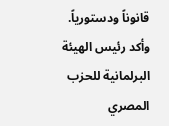قانوناً ودستورياً.
وأكد رئيس الهيئة البرلمانية للحزب المصري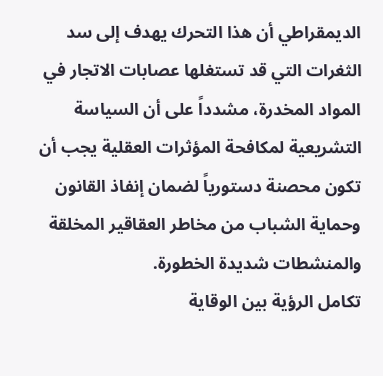الديمقراطي أن هذا التحرك يهدف إلى سد الثغرات التي قد تستغلها عصابات الاتجار في المواد المخدرة، مشدداً على أن السياسة التشريعية لمكافحة المؤثرات العقلية يجب أن تكون محصنة دستورياً لضمان إنفاذ القانون وحماية الشباب من مخاطر العقاقير المخلقة والمنشطات شديدة الخطورة.
تكامل الرؤية بين الوقاية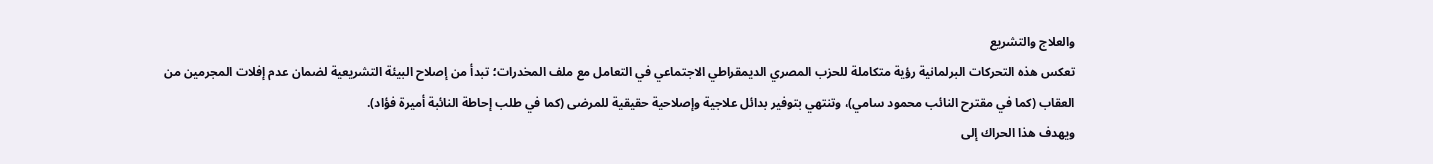والعلاج والتشريع
تعكس هذه التحركات البرلمانية رؤية متكاملة للحزب المصري الديمقراطي الاجتماعي في التعامل مع ملف المخدرات؛ تبدأ من إصلاح البيئة التشريعية لضمان عدم إفلات المجرمين من العقاب (كما في مقترح النائب محمود سامي)، وتنتهي بتوفير بدائل علاجية وإصلاحية حقيقية للمرضى (كما في طلب إحاطة النائبة أميرة فؤاد).
ويهدف هذا الحراك إلى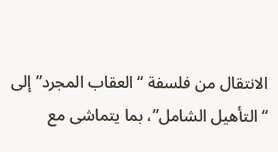الانتقال من فلسفة “العقاب المجرد” إلى “التأهيل الشامل”، بما يتماشى مع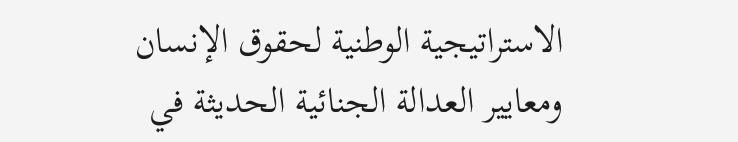الاستراتيجية الوطنية لحقوق الإنسان ومعايير العدالة الجنائية الحديثة في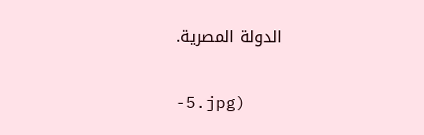الدولة المصرية.

-5.jpg)